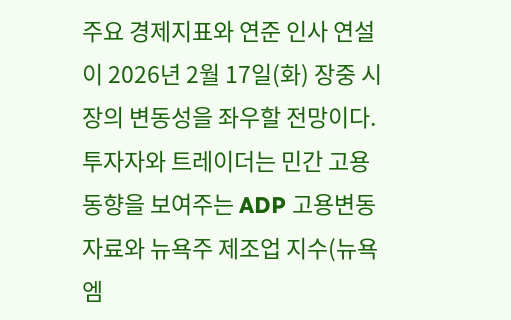주요 경제지표와 연준 인사 연설이 2026년 2월 17일(화) 장중 시장의 변동성을 좌우할 전망이다. 투자자와 트레이더는 민간 고용 동향을 보여주는 ADP 고용변동 자료와 뉴욕주 제조업 지수(뉴욕 엠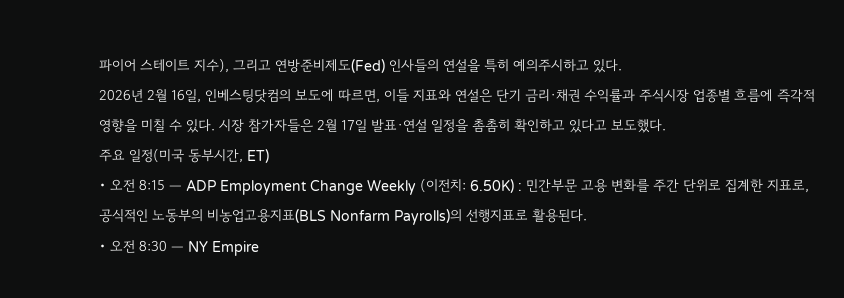파이어 스테이트 지수), 그리고 연방준비제도(Fed) 인사들의 연설을 특히 예의주시하고 있다.
2026년 2월 16일, 인베스팅닷컴의 보도에 따르면, 이들 지표와 연설은 단기 금리·채권 수익률과 주식시장 업종별 흐름에 즉각적 영향을 미칠 수 있다. 시장 참가자들은 2월 17일 발표·연설 일정을 촘촘히 확인하고 있다고 보도했다.
주요 일정(미국 동부시간, ET)
• 오전 8:15 — ADP Employment Change Weekly (이전치: 6.50K) : 민간부문 고용 변화를 주간 단위로 집계한 지표로, 공식적인 노동부의 비농업고용지표(BLS Nonfarm Payrolls)의 선행지표로 활용된다.
• 오전 8:30 — NY Empire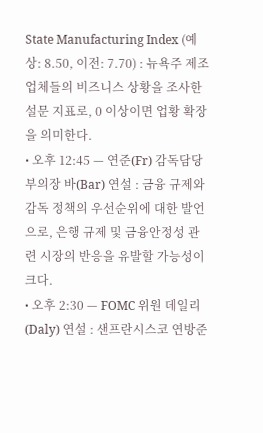State Manufacturing Index (예상: 8.50, 이전: 7.70) : 뉴욕주 제조업체들의 비즈니스 상황을 조사한 설문 지표로, 0 이상이면 업황 확장을 의미한다.
• 오후 12:45 — 연준(Fr) 감독담당 부의장 바(Bar) 연설 : 금융 규제와 감독 정책의 우선순위에 대한 발언으로, 은행 규제 및 금융안정성 관련 시장의 반응을 유발할 가능성이 크다.
• 오후 2:30 — FOMC 위원 데일리(Daly) 연설 : 샌프란시스코 연방준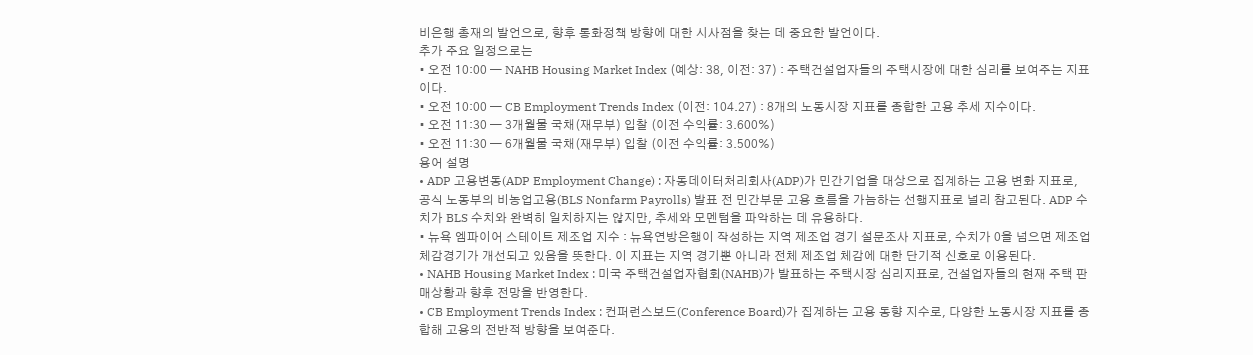비은행 총재의 발언으로, 향후 통화정책 방향에 대한 시사점을 찾는 데 중요한 발언이다.
추가 주요 일정으로는
• 오전 10:00 — NAHB Housing Market Index (예상: 38, 이전: 37) : 주택건설업자들의 주택시장에 대한 심리를 보여주는 지표이다.
• 오전 10:00 — CB Employment Trends Index (이전: 104.27) : 8개의 노동시장 지표를 종합한 고용 추세 지수이다.
• 오전 11:30 — 3개월물 국채(재무부) 입찰 (이전 수익률: 3.600%)
• 오전 11:30 — 6개월물 국채(재무부) 입찰 (이전 수익률: 3.500%)
용어 설명
• ADP 고용변동(ADP Employment Change) : 자동데이터처리회사(ADP)가 민간기업을 대상으로 집계하는 고용 변화 지표로, 공식 노동부의 비농업고용(BLS Nonfarm Payrolls) 발표 전 민간부문 고용 흐름을 가늠하는 선행지표로 널리 참고된다. ADP 수치가 BLS 수치와 완벽히 일치하지는 않지만, 추세와 모멘텀을 파악하는 데 유용하다.
• 뉴욕 엠파이어 스테이트 제조업 지수 : 뉴욕연방은행이 작성하는 지역 제조업 경기 설문조사 지표로, 수치가 0을 넘으면 제조업 체감경기가 개선되고 있음을 뜻한다. 이 지표는 지역 경기뿐 아니라 전체 제조업 체감에 대한 단기적 신호로 이용된다.
• NAHB Housing Market Index : 미국 주택건설업자협회(NAHB)가 발표하는 주택시장 심리지표로, 건설업자들의 현재 주택 판매상황과 향후 전망을 반영한다.
• CB Employment Trends Index : 컨퍼런스보드(Conference Board)가 집계하는 고용 동향 지수로, 다양한 노동시장 지표를 종합해 고용의 전반적 방향을 보여준다.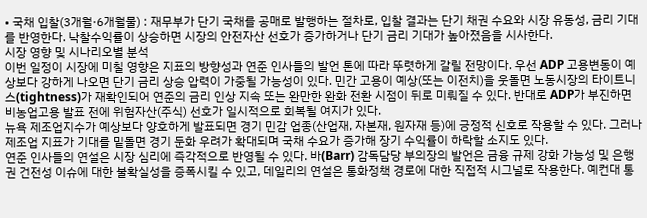• 국채 입찰(3개월·6개월물) : 재무부가 단기 국채를 공매로 발행하는 절차로, 입찰 결과는 단기 채권 수요와 시장 유동성, 금리 기대를 반영한다. 낙찰수익률이 상승하면 시장의 안전자산 선호가 증가하거나 단기 금리 기대가 높아졌음을 시사한다.
시장 영향 및 시나리오별 분석
이번 일정이 시장에 미칠 영향은 지표의 방향성과 연준 인사들의 발언 톤에 따라 뚜렷하게 갈릴 전망이다. 우선 ADP 고용변동이 예상보다 강하게 나오면 단기 금리 상승 압력이 가중될 가능성이 있다. 민간 고용이 예상(또는 이전치)을 웃돌면 노동시장의 타이트니스(tightness)가 재확인되어 연준의 금리 인상 지속 또는 완만한 완화 전환 시점이 뒤로 미뤄질 수 있다. 반대로 ADP가 부진하면 비농업고용 발표 전에 위험자산(주식) 선호가 일시적으로 회복될 여지가 있다.
뉴욕 제조업지수가 예상보다 양호하게 발표되면 경기 민감 업종(산업재, 자본재, 원자재 등)에 긍정적 신호로 작용할 수 있다. 그러나 제조업 지표가 기대를 밑돌면 경기 둔화 우려가 확대되며 국채 수요가 증가해 장기 수익률이 하락할 소지도 있다.
연준 인사들의 연설은 시장 심리에 즉각적으로 반영될 수 있다. 바(Barr) 감독담당 부의장의 발언은 금융 규제 강화 가능성 및 은행권 건전성 이슈에 대한 불확실성을 증폭시킬 수 있고, 데일리의 연설은 통화정책 경로에 대한 직접적 시그널로 작용한다. 예컨대 통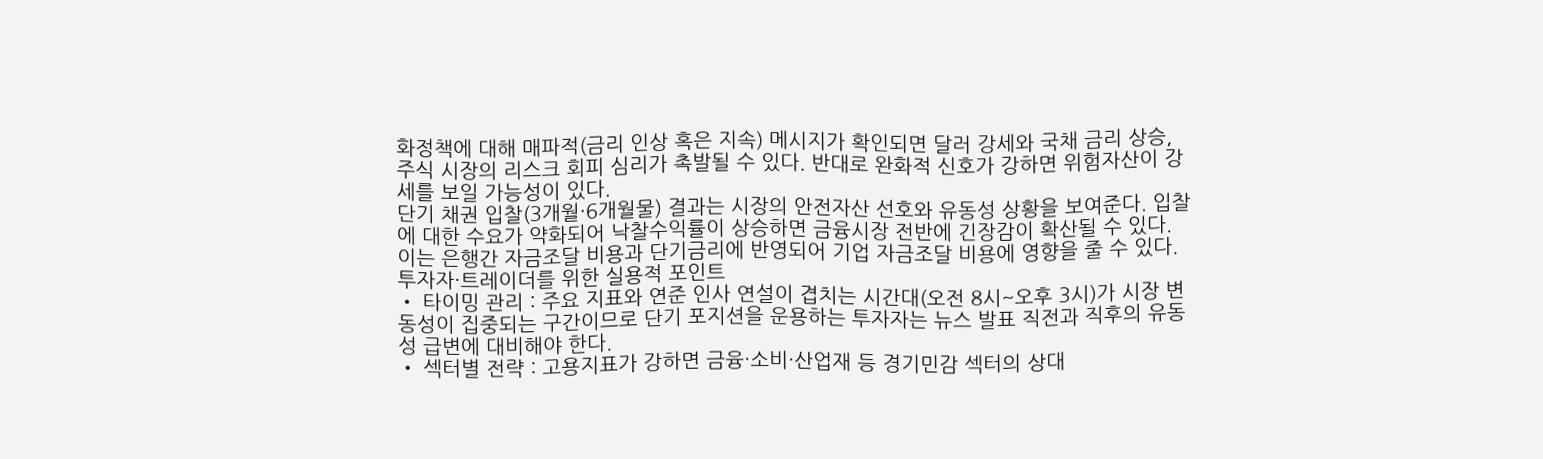화정책에 대해 매파적(금리 인상 혹은 지속) 메시지가 확인되면 달러 강세와 국채 금리 상승, 주식 시장의 리스크 회피 심리가 촉발될 수 있다. 반대로 완화적 신호가 강하면 위험자산이 강세를 보일 가능성이 있다.
단기 채권 입찰(3개월·6개월물) 결과는 시장의 안전자산 선호와 유동성 상황을 보여준다. 입찰에 대한 수요가 약화되어 낙찰수익률이 상승하면 금융시장 전반에 긴장감이 확산될 수 있다. 이는 은행간 자금조달 비용과 단기금리에 반영되어 기업 자금조달 비용에 영향을 줄 수 있다.
투자자·트레이더를 위한 실용적 포인트
• 타이밍 관리 : 주요 지표와 연준 인사 연설이 겹치는 시간대(오전 8시~오후 3시)가 시장 변동성이 집중되는 구간이므로 단기 포지션을 운용하는 투자자는 뉴스 발표 직전과 직후의 유동성 급변에 대비해야 한다.
• 섹터별 전략 : 고용지표가 강하면 금융·소비·산업재 등 경기민감 섹터의 상대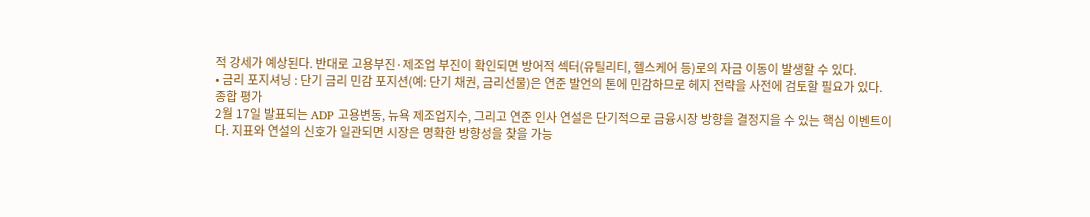적 강세가 예상된다. 반대로 고용부진·제조업 부진이 확인되면 방어적 섹터(유틸리티, 헬스케어 등)로의 자금 이동이 발생할 수 있다.
• 금리 포지셔닝 : 단기 금리 민감 포지션(예: 단기 채권, 금리선물)은 연준 발언의 톤에 민감하므로 헤지 전략을 사전에 검토할 필요가 있다.
종합 평가
2월 17일 발표되는 ADP 고용변동, 뉴욕 제조업지수, 그리고 연준 인사 연설은 단기적으로 금융시장 방향을 결정지을 수 있는 핵심 이벤트이다. 지표와 연설의 신호가 일관되면 시장은 명확한 방향성을 찾을 가능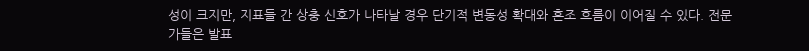성이 크지만, 지표들 간 상충 신호가 나타날 경우 단기적 변동성 확대와 혼조 흐름이 이어질 수 있다. 전문가들은 발표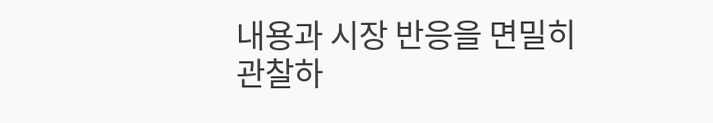내용과 시장 반응을 면밀히 관찰하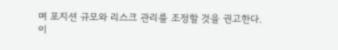며 포지션 규모와 리스크 관리를 조정할 것을 권고한다.
이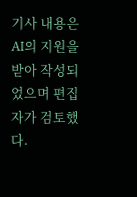기사 내용은 AI의 지원을 받아 작성되었으며 편집자가 검토했다.